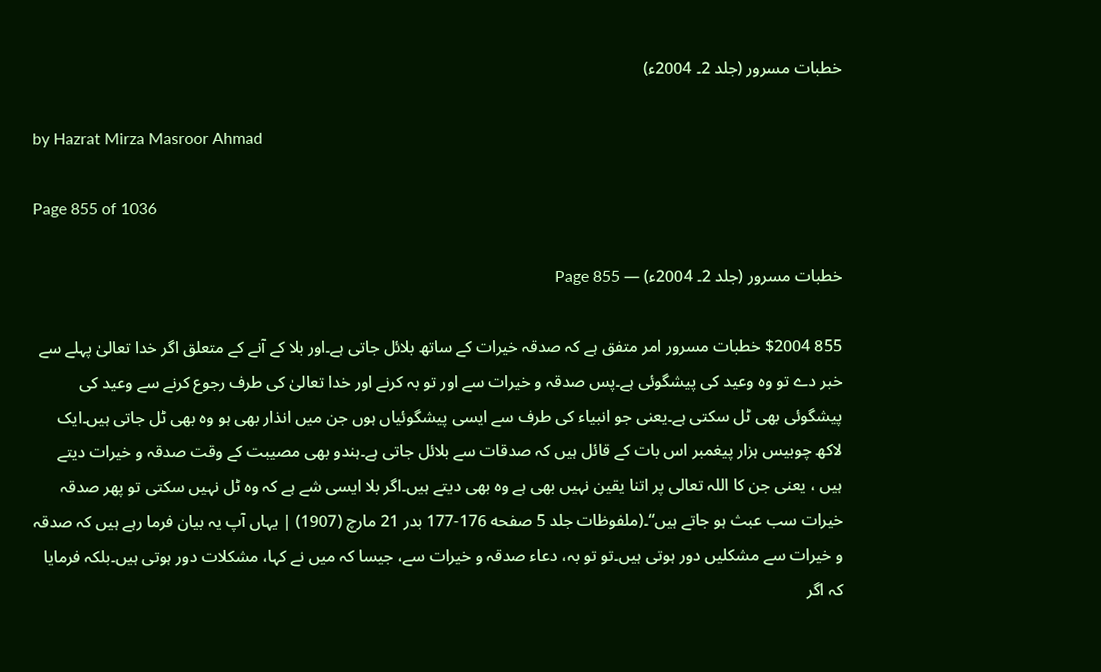خطبات مسرور (جلد 2۔ 2004ء)

by Hazrat Mirza Masroor Ahmad

Page 855 of 1036

خطبات مسرور (جلد 2۔ 2004ء) — Page 855

855 $2004 خطبات مسرور امر متفق ہے کہ صدقہ خیرات کے ساتھ بلائل جاتی ہے۔اور بلا کے آنے کے متعلق اگر خدا تعالیٰ پہلے سے خبر دے تو وہ وعید کی پیشگوئی ہے۔پس صدقہ و خیرات سے اور تو بہ کرنے اور خدا تعالیٰ کی طرف رجوع کرنے سے وعید کی پیشگوئی بھی ٹل سکتی ہے۔یعنی جو انبیاء کی طرف سے ایسی پیشگوئیاں ہوں جن میں انذار بھی ہو وہ بھی ٹل جاتی ہیں۔ایک لاکھ چوبیس ہزار پیغمبر اس بات کے قائل ہیں کہ صدقات سے بلائل جاتی ہے۔ہندو بھی مصیبت کے وقت صدقہ و خیرات دیتے ہیں ، یعنی جن کا اللہ تعالی پر اتنا یقین نہیں بھی ہے وہ بھی دیتے ہیں۔اگر بلا ایسی شے ہے کہ وہ ٹل نہیں سکتی تو پھر صدقہ خیرات سب عبث ہو جاتے ہیں“۔(ملفوظات جلد 5 صفحه 176-177 بدر 21 مارچ (1907) | یہاں آپ یہ بیان فرما رہے ہیں کہ صدقہ و خیرات سے مشکلیں دور ہوتی ہیں۔تو تو بہ، دعاء صدقہ و خیرات سے، جیسا کہ میں نے کہا، مشکلات دور ہوتی ہیں۔بلکہ فرمایا کہ اگر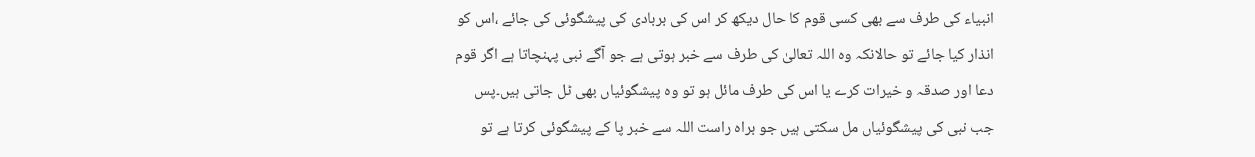انبیاء کی طرف سے بھی کسی قوم کا حال دیکھ کر اس کی بربادی کی پیشگوئی کی جائے ،اس کو انذار کیا جائے تو حالانکہ وہ اللہ تعالیٰ کی طرف سے خبر ہوتی ہے جو آگے نبی پہنچاتا ہے اگر قوم دعا اور صدقہ و خیرات کرے یا اس کی طرف مائل ہو تو وہ پیشگوئیاں بھی ٹل جاتی ہیں۔پس جب نبی کی پیشگوئیاں مل سکتی ہیں جو براہ راست اللہ سے خبر پا کے پیشگوئی کرتا ہے تو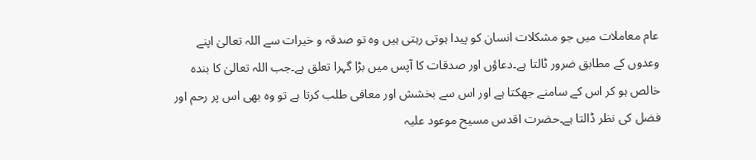عام معاملات میں جو مشکلات انسان کو پیدا ہوتی رہتی ہیں وہ تو صدقہ و خیرات سے اللہ تعالیٰ اپنے وعدوں کے مطابق ضرور ٹالتا ہے۔دعاؤں اور صدقات کا آپس میں بڑا گہرا تعلق ہے۔جب اللہ تعالیٰ کا بندہ خالص ہو کر اس کے سامنے جھکتا ہے اور اس سے بخشش اور معافی طلب کرتا ہے تو وہ بھی اس پر رحم اور فضل کی نظر ڈالتا ہے۔حضرت اقدس مسیح موعود علیہ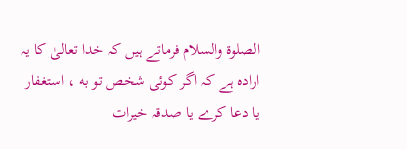الصلوۃ والسلام فرماتے ہیں کہ خدا تعالیٰ کا یہ ارادہ ہے کہ اگر کوئی شخص تو به ، استغفار یا دعا کرے یا صدقہ خیرات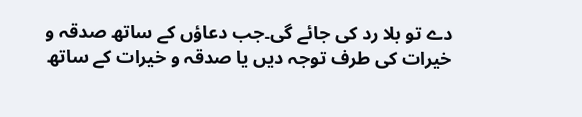دے تو بلا رد کی جائے گی۔جب دعاؤں کے ساتھ صدقہ و خیرات کی طرف توجہ دیں یا صدقہ و خیرات کے ساتھ